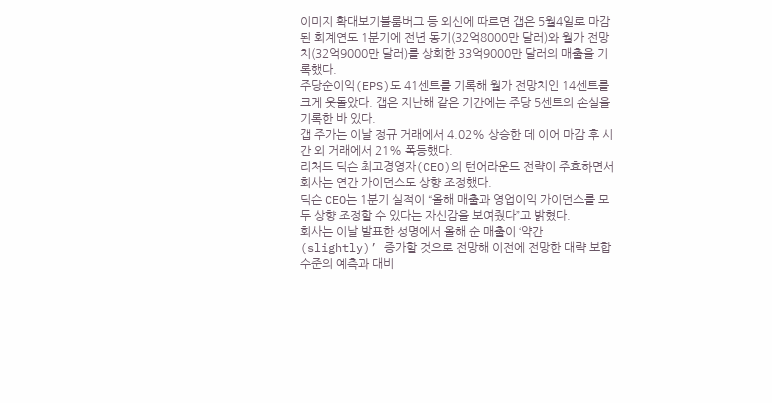이미지 확대보기블룸버그 등 외신에 따르면 갭은 5월4일로 마감된 회계연도 1분기에 전년 동기(32억8000만 달러)와 월가 전망치(32억9000만 달러)를 상회한 33억9000만 달러의 매출을 기록했다.
주당순이익(EPS)도 41센트를 기록해 월가 전망치인 14센트를 크게 웃돌았다. 갭은 지난해 같은 기간에는 주당 5센트의 손실을 기록한 바 있다.
갭 주가는 이날 정규 거래에서 4.02% 상승한 데 이어 마감 후 시간 외 거래에서 21% 폭등했다.
리처드 딕슨 최고경영자(CEO)의 턴어라운드 전략이 주효하면서 회사는 연간 가이던스도 상향 조정했다.
딕슨 CEO는 1분기 실적이 “올해 매출과 영업이익 가이던스를 모두 상향 조정할 수 있다는 자신감을 보여줬다”고 밝혔다.
회사는 이날 발표한 성명에서 올해 순 매출이 ‘약간(slightly)’ 증가할 것으로 전망해 이전에 전망한 대략 보합 수준의 예측과 대비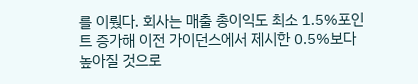를 이뤘다. 회사는 매출 총이익도 최소 1.5%포인트 증가해 이전 가이던스에서 제시한 0.5%보다 높아질 것으로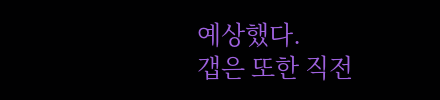예상했다.
갭은 또한 직전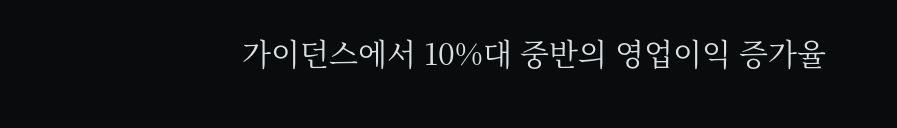가이던스에서 10%대 중반의 영업이익 증가율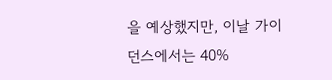을 예상했지만, 이날 가이던스에서는 40%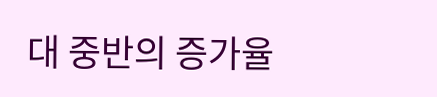대 중반의 증가율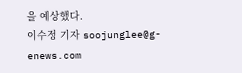을 예상했다.
이수정 기자 soojunglee@g-enews.com